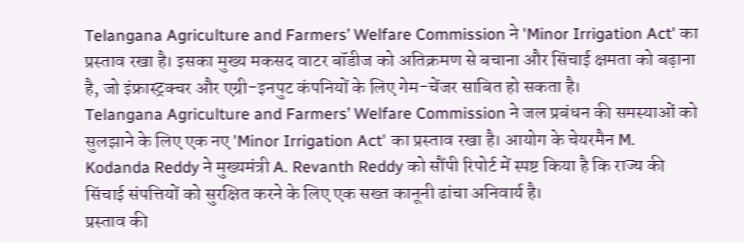Telangana Agriculture and Farmers’ Welfare Commission ने 'Minor Irrigation Act' का प्रस्ताव रखा है। इसका मुख्य मकसद वाटर बॉडीज को अतिक्रमण से बचाना और सिंचाई क्षमता को बढ़ाना है, जो इंफ्रास्ट्रक्चर और एग्री-इनपुट कंपनियों के लिए गेम-चेंजर साबित हो सकता है।
Telangana Agriculture and Farmers’ Welfare Commission ने जल प्रबंधन की समस्याओं को सुलझाने के लिए एक नए 'Minor Irrigation Act' का प्रस्ताव रखा है। आयोग के चेयरमैन M. Kodanda Reddy ने मुख्यमंत्री A. Revanth Reddy को सौंपी रिपोर्ट में स्पष्ट किया है कि राज्य की सिंचाई संपत्तियों को सुरक्षित करने के लिए एक सख्त कानूनी ढांचा अनिवार्य है।
प्रस्ताव की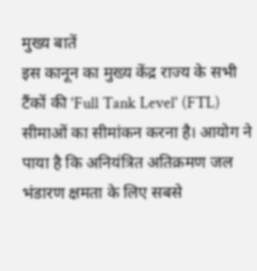मुख्य बातें
इस कानून का मुख्य केंद्र राज्य के सभी टैंकों की 'Full Tank Level' (FTL) सीमाओं का सीमांकन करना है। आयोग ने पाया है कि अनियंत्रित अतिक्रमण जल भंडारण क्षमता के लिए सबसे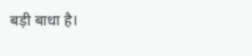बड़ी बाधा है।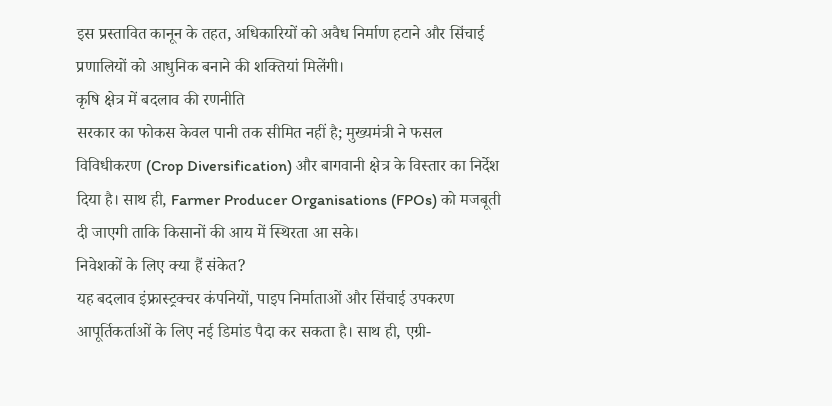इस प्रस्तावित कानून के तहत, अधिकारियों को अवैध निर्माण हटाने और सिंचाई प्रणालियों को आधुनिक बनाने की शक्तियां मिलेंगी।
कृषि क्षेत्र में बदलाव की रणनीति
सरकार का फोकस केवल पानी तक सीमित नहीं है; मुख्यमंत्री ने फसल विविधीकरण (Crop Diversification) और बागवानी क्षेत्र के विस्तार का निर्देश दिया है। साथ ही, Farmer Producer Organisations (FPOs) को मजबूती दी जाएगी ताकि किसानों की आय में स्थिरता आ सके।
निवेशकों के लिए क्या हैं संकेत?
यह बदलाव इंफ्रास्ट्रक्चर कंपनियों, पाइप निर्माताओं और सिंचाई उपकरण आपूर्तिकर्ताओं के लिए नई डिमांड पैदा कर सकता है। साथ ही, एग्री-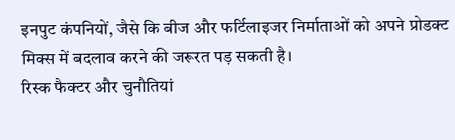इनपुट कंपनियों, जैसे कि बीज और फर्टिलाइजर निर्माताओं को अपने प्रोडक्ट मिक्स में बदलाव करने की जरूरत पड़ सकती है।
रिस्क फैक्टर और चुनौतियां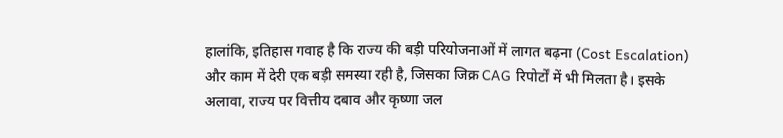हालांकि, इतिहास गवाह है कि राज्य की बड़ी परियोजनाओं में लागत बढ़ना (Cost Escalation) और काम में देरी एक बड़ी समस्या रही है, जिसका जिक्र CAG रिपोर्टों में भी मिलता है। इसके अलावा, राज्य पर वित्तीय दबाव और कृष्णा जल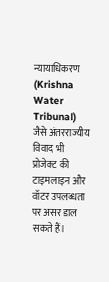न्यायाधिकरण (Krishna Water Tribunal) जैसे अंतरराज्यीय विवाद भी प्रोजेक्ट की टाइमलाइन और वॉटर उपलब्धता पर असर डाल सकते हैं।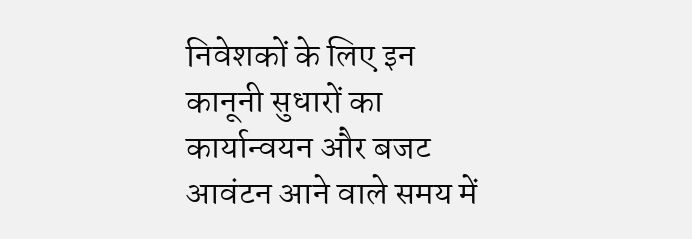निवेशकों के लिए इन कानूनी सुधारों का कार्यान्वयन और बजट आवंटन आने वाले समय में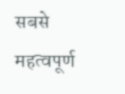सबसे महत्वपूर्ण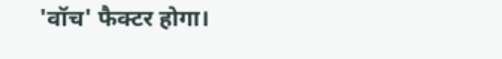'वॉच' फैक्टर होगा।